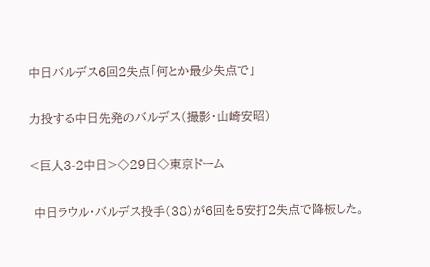中日バルデス6回2失点「何とか最少失点で」

力投する中日先発のバルデス(撮影・山崎安昭)

<巨人3-2中日>◇29日◇東京ドーム

 中日ラウル・バルデス投手(38)が6回を5安打2失点で降板した。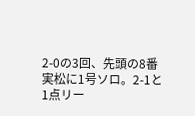2-0の3回、先頭の8番実松に1号ソロ。2-1と1点リー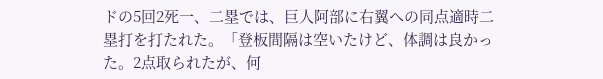ドの5回2死一、二塁では、巨人阿部に右翼への同点適時二塁打を打たれた。「登板間隔は空いたけど、体調は良かった。2点取られたが、何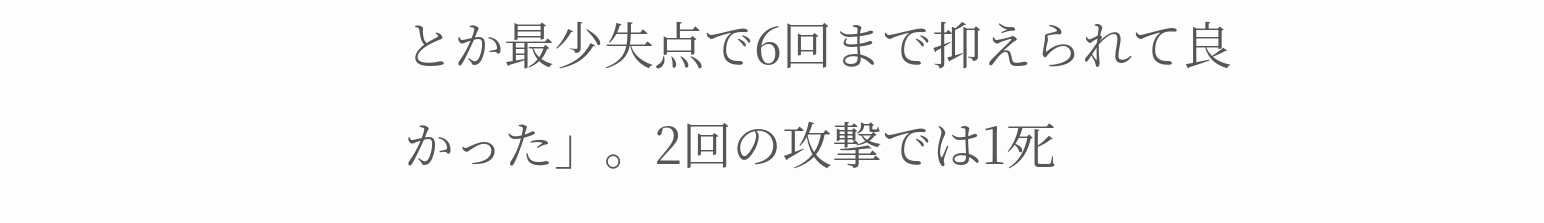とか最少失点で6回まで抑えられて良かった」。2回の攻撃では1死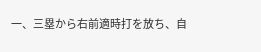一、三塁から右前適時打を放ち、自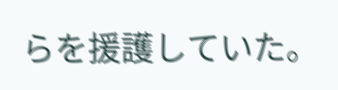らを援護していた。